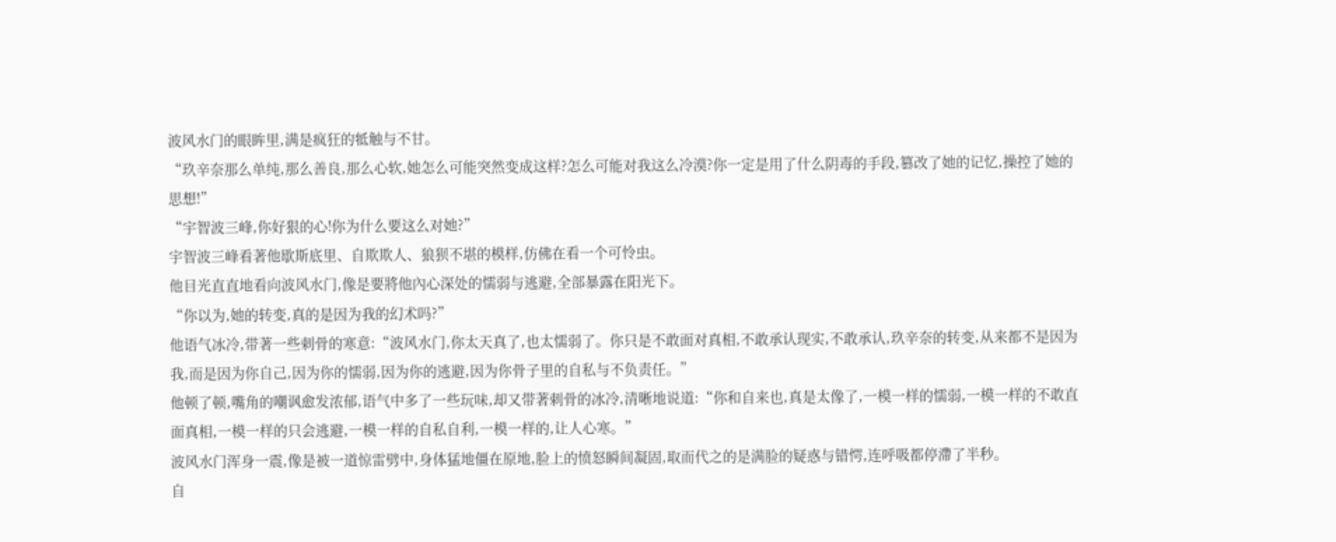波风水门的眼眸里,满是疯狂的牴触与不甘。
“玖辛奈那么单纯,那么善良,那么心软,她怎么可能突然变成这样?怎么可能对我这么冷漠?你一定是用了什么阴毒的手段,篡改了她的记忆,操控了她的思想!”
“宇智波三峰,你好狠的心!你为什么要这么对她?”
宇智波三峰看著他歇斯底里、自欺欺人、狼狈不堪的模样,仿佛在看一个可怜虫。
他目光直直地看向波风水门,像是要將他內心深处的懦弱与逃避,全部暴露在阳光下。
“你以为,她的转变,真的是因为我的幻术吗?”
他语气冰冷,带著一些刺骨的寒意:“波风水门,你太天真了,也太懦弱了。你只是不敢面对真相,不敢承认现实,不敢承认,玖辛奈的转变,从来都不是因为我,而是因为你自己,因为你的懦弱,因为你的逃避,因为你骨子里的自私与不负责任。”
他顿了顿,嘴角的嘲讽愈发浓郁,语气中多了一些玩味,却又带著刺骨的冰冷,清晰地说道:“你和自来也,真是太像了,一模一样的懦弱,一模一样的不敢直面真相,一模一样的只会逃避,一模一样的自私自利,一模一样的,让人心寒。”
波风水门浑身一震,像是被一道惊雷劈中,身体猛地僵在原地,脸上的愤怒瞬间凝固,取而代之的是满脸的疑惑与错愕,连呼吸都停滯了半秒。
自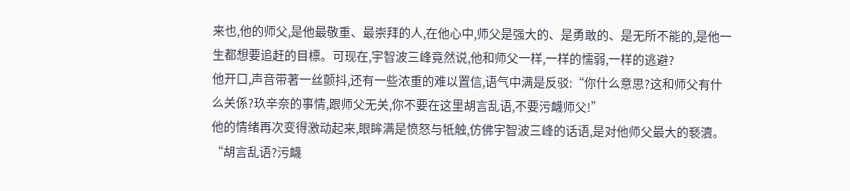来也,他的师父,是他最敬重、最崇拜的人,在他心中,师父是强大的、是勇敢的、是无所不能的,是他一生都想要追赶的目標。可现在,宇智波三峰竟然说,他和师父一样,一样的懦弱,一样的逃避?
他开口,声音带著一丝颤抖,还有一些浓重的难以置信,语气中满是反驳:“你什么意思?这和师父有什么关係?玖辛奈的事情,跟师父无关,你不要在这里胡言乱语,不要污衊师父!”
他的情绪再次变得激动起来,眼眸满是愤怒与牴触,仿佛宇智波三峰的话语,是对他师父最大的褻瀆。
“胡言乱语?污衊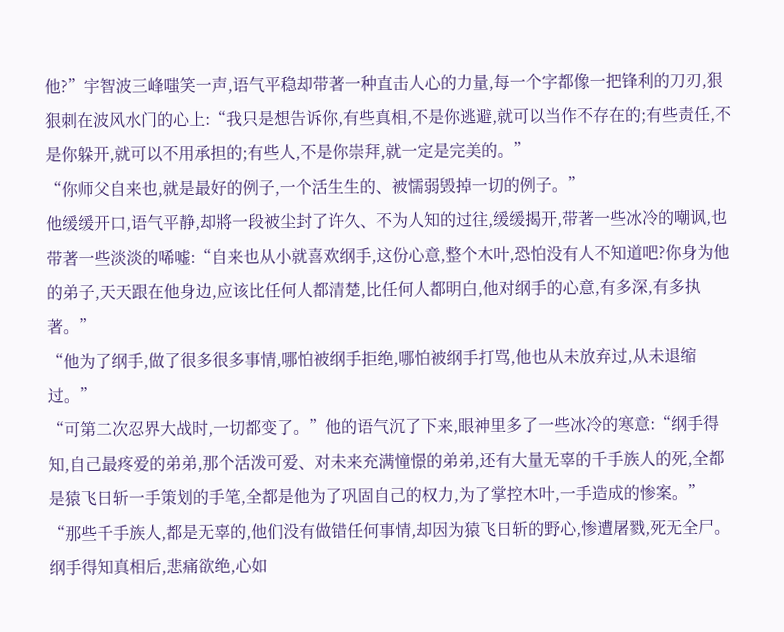他?”宇智波三峰嗤笑一声,语气平稳却带著一种直击人心的力量,每一个字都像一把锋利的刀刃,狠狠刺在波风水门的心上:“我只是想告诉你,有些真相,不是你逃避,就可以当作不存在的;有些责任,不是你躲开,就可以不用承担的;有些人,不是你崇拜,就一定是完美的。”
“你师父自来也,就是最好的例子,一个活生生的、被懦弱毁掉一切的例子。”
他缓缓开口,语气平静,却將一段被尘封了许久、不为人知的过往,缓缓揭开,带著一些冰冷的嘲讽,也带著一些淡淡的唏嘘:“自来也从小就喜欢纲手,这份心意,整个木叶,恐怕没有人不知道吧?你身为他的弟子,天天跟在他身边,应该比任何人都清楚,比任何人都明白,他对纲手的心意,有多深,有多执著。”
“他为了纲手,做了很多很多事情,哪怕被纲手拒绝,哪怕被纲手打骂,他也从未放弃过,从未退缩过。”
“可第二次忍界大战时,一切都变了。”他的语气沉了下来,眼神里多了一些冰冷的寒意:“纲手得知,自己最疼爱的弟弟,那个活泼可爱、对未来充满憧憬的弟弟,还有大量无辜的千手族人的死,全都是猿飞日斩一手策划的手笔,全都是他为了巩固自己的权力,为了掌控木叶,一手造成的惨案。”
“那些千手族人,都是无辜的,他们没有做错任何事情,却因为猿飞日斩的野心,惨遭屠戮,死无全尸。纲手得知真相后,悲痛欲绝,心如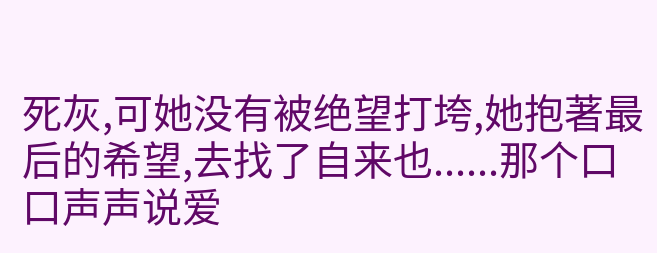死灰,可她没有被绝望打垮,她抱著最后的希望,去找了自来也......那个口口声声说爱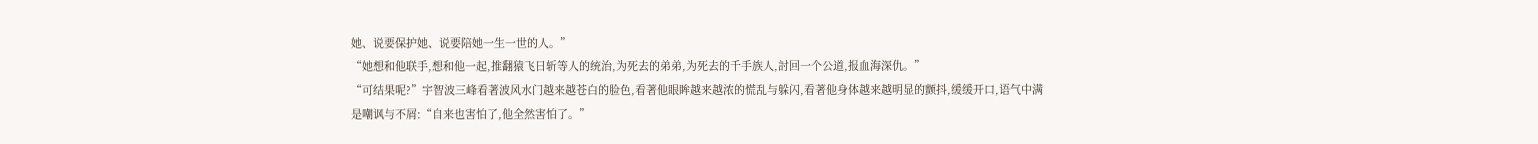她、说要保护她、说要陪她一生一世的人。”
“她想和他联手,想和他一起,推翻猿飞日斩等人的统治,为死去的弟弟,为死去的千手族人,討回一个公道,报血海深仇。”
“可结果呢?”宇智波三峰看著波风水门越来越苍白的脸色,看著他眼眸越来越浓的慌乱与躲闪,看著他身体越来越明显的颤抖,缓缓开口,语气中满是嘲讽与不屑:“自来也害怕了,他全然害怕了。”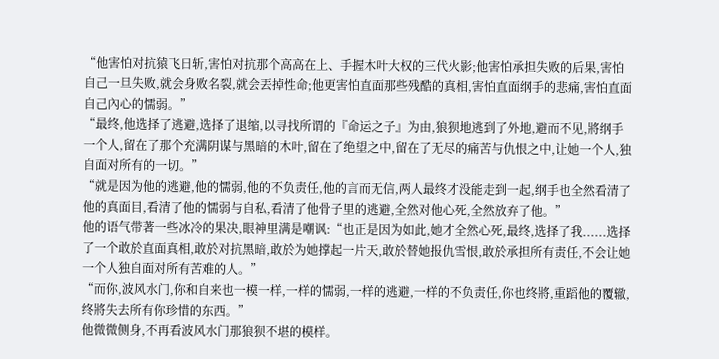“他害怕对抗猿飞日斩,害怕对抗那个高高在上、手握木叶大权的三代火影;他害怕承担失败的后果,害怕自己一旦失败,就会身败名裂,就会丟掉性命;他更害怕直面那些残酷的真相,害怕直面纲手的悲痛,害怕直面自己內心的懦弱。”
“最终,他选择了逃避,选择了退缩,以寻找所谓的『命运之子』为由,狼狈地逃到了外地,避而不见,將纲手一个人,留在了那个充满阴谋与黑暗的木叶,留在了绝望之中,留在了无尽的痛苦与仇恨之中,让她一个人,独自面对所有的一切。”
“就是因为他的逃避,他的懦弱,他的不负责任,他的言而无信,两人最终才没能走到一起,纲手也全然看清了他的真面目,看清了他的懦弱与自私,看清了他骨子里的逃避,全然对他心死,全然放弃了他。”
他的语气带著一些冰冷的果决,眼神里满是嘲讽:“也正是因为如此,她才全然心死,最终,选择了我......选择了一个敢於直面真相,敢於对抗黑暗,敢於为她撑起一片天,敢於替她报仇雪恨,敢於承担所有责任,不会让她一个人独自面对所有苦难的人。”
“而你,波风水门,你和自来也一模一样,一样的懦弱,一样的逃避,一样的不负责任,你也终將,重蹈他的覆辙,终將失去所有你珍惜的东西。”
他微微侧身,不再看波风水门那狼狈不堪的模样。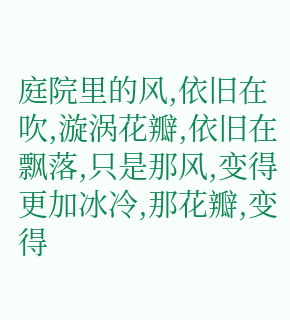庭院里的风,依旧在吹,漩涡花瓣,依旧在飘落,只是那风,变得更加冰冷,那花瓣,变得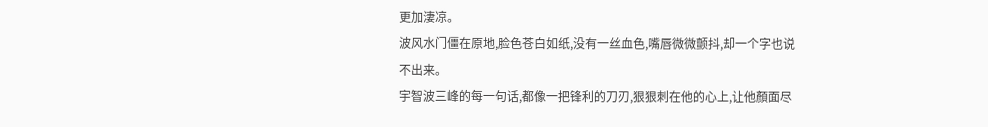更加淒凉。
波风水门僵在原地,脸色苍白如纸,没有一丝血色,嘴唇微微颤抖,却一个字也说不出来。
宇智波三峰的每一句话,都像一把锋利的刀刃,狠狠刺在他的心上,让他顏面尽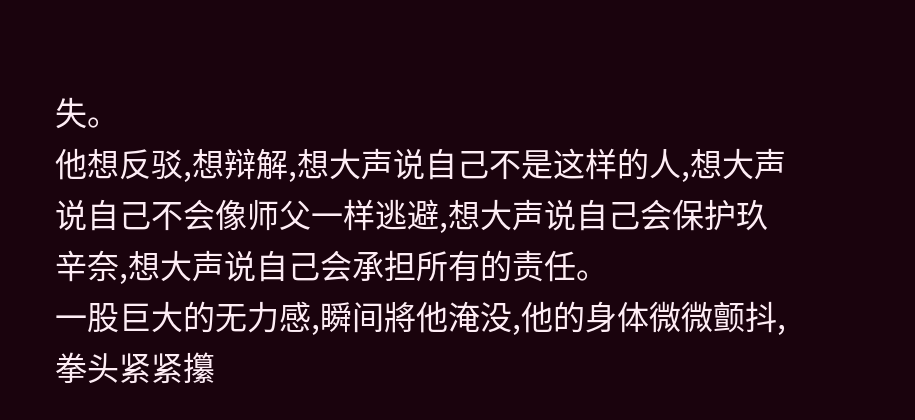失。
他想反驳,想辩解,想大声说自己不是这样的人,想大声说自己不会像师父一样逃避,想大声说自己会保护玖辛奈,想大声说自己会承担所有的责任。
一股巨大的无力感,瞬间將他淹没,他的身体微微颤抖,拳头紧紧攥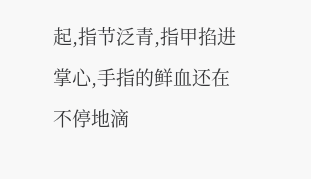起,指节泛青,指甲掐进掌心,手指的鲜血还在不停地滴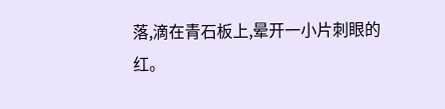落,滴在青石板上,晕开一小片刺眼的红。